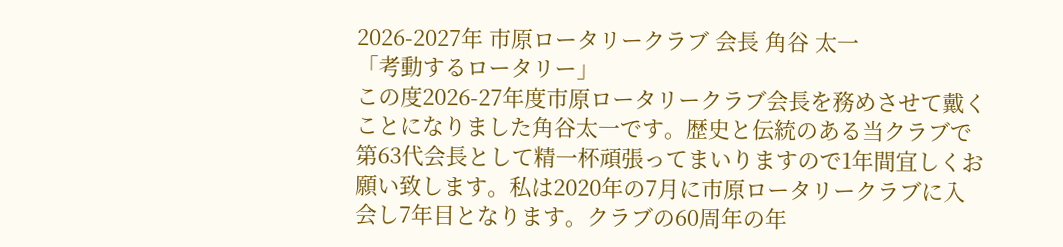2026-2027年 市原ロータリークラブ 会長 角谷 太一
「考動するロータリー」
この度2026-27年度市原ロータリークラブ会長を務めさせて戴くことになりました角谷太一です。歴史と伝統のある当クラブで第63代会長として精一杯頑張ってまいりますので1年間宜しくお願い致します。私は2020年の7月に市原ロータリークラブに入会し7年目となります。クラブの60周年の年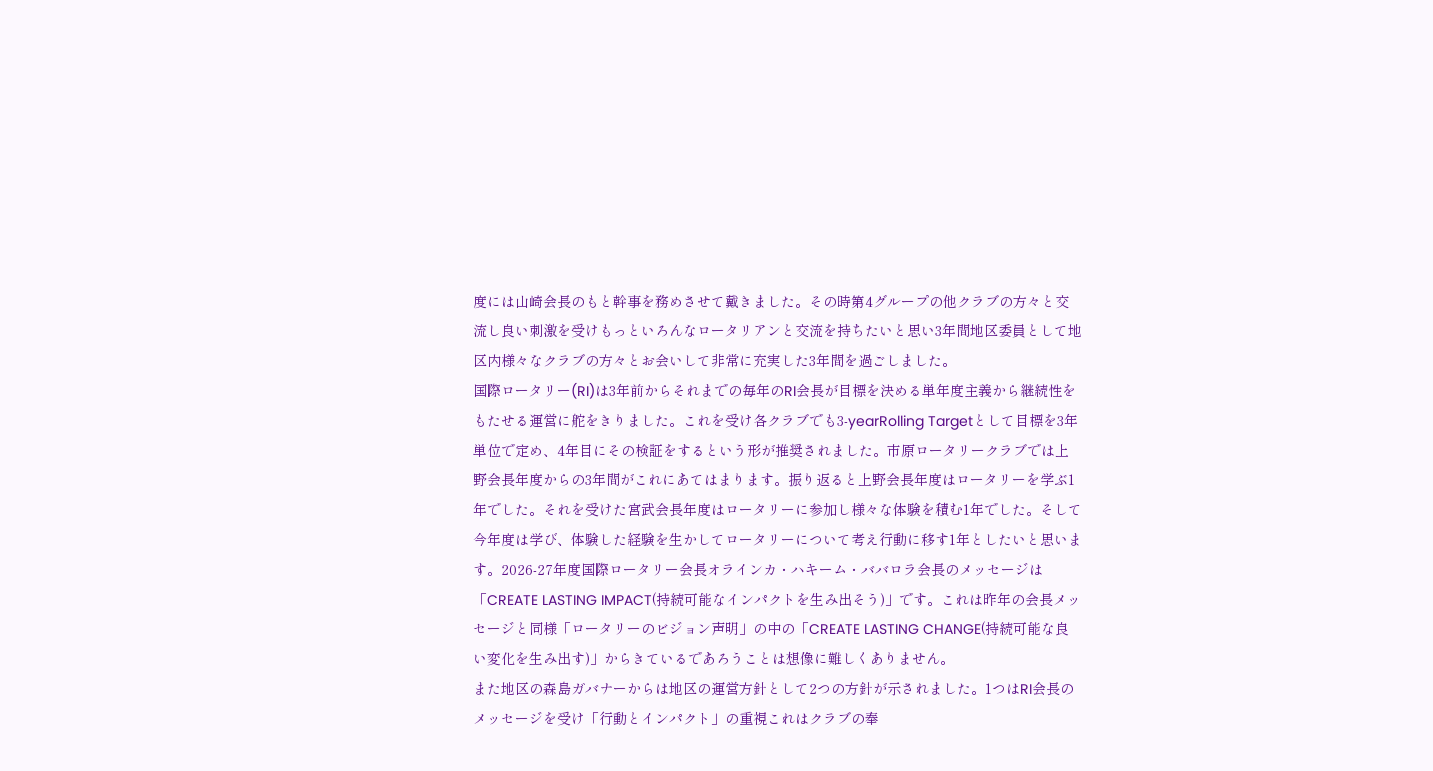度には山崎会長のもと幹事を務めさせて戴きました。その時第4グループの他クラブの方々と交流し良い刺激を受けもっといろんなロータリアンと交流を持ちたいと思い3年間地区委員として地区内様々なクラブの方々とお会いして非常に充実した3年間を過ごしました。
国際ロータリー(RI)は3年前からそれまでの毎年のRI会長が目標を決める単年度主義から継続性をもたせる運営に舵をきりました。これを受け各クラブでも3-yearRolling Targetとして目標を3年単位で定め、4年目にその検証をするという形が推奨されました。市原ロータリークラブでは上野会長年度からの3年間がこれにあてはまります。振り返ると上野会長年度はロータリーを学ぶ1年でした。それを受けた宮武会長年度はロータリーに参加し様々な体験を積む1年でした。そして今年度は学び、体験した経験を生かしてロータリーについて考え行動に移す1年としたいと思います。2026-27年度国際ロータリー会長オラインカ・ハキーム・ババロラ会長のメッセージは「CREATE LASTING IMPACT(持続可能なインパクトを生み出そう)」です。これは昨年の会長メッセージと同様「ロータリーのビジョン声明」の中の「CREATE LASTING CHANGE(持続可能な良い変化を生み出す)」からきているであろうことは想像に難しくありません。
また地区の森島ガバナーからは地区の運営方針として2つの方針が示されました。1つはRI会長のメッセージを受け「行動とインパクト」の重視これはクラブの奉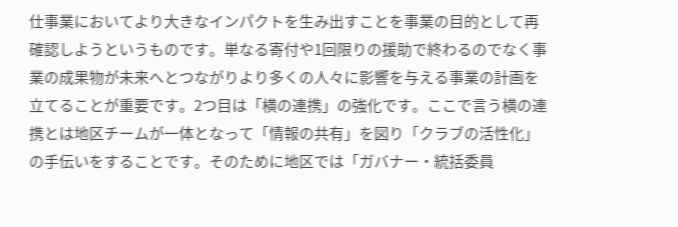仕事業においてより大きなインパクトを生み出すことを事業の目的として再確認しようというものです。単なる寄付や1回限りの援助で終わるのでなく事業の成果物が未来へとつながりより多くの人々に影響を与える事業の計画を立てることが重要です。2つ目は「横の連携」の強化です。ここで言う横の連携とは地区チームが一体となって「情報の共有」を図り「クラブの活性化」の手伝いをすることです。そのために地区では「ガバナー・統括委員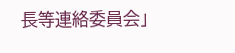長等連絡委員会」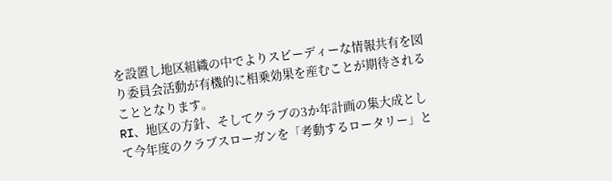を設置し地区組織の中でよりスピーディーな情報共有を図り委員会活動が有機的に相乗効果を産むことが期待されることとなります。
RI、地区の方針、そしてクラブの3か年計画の集大成として今年度のクラブスローガンを「考動するロータリー」と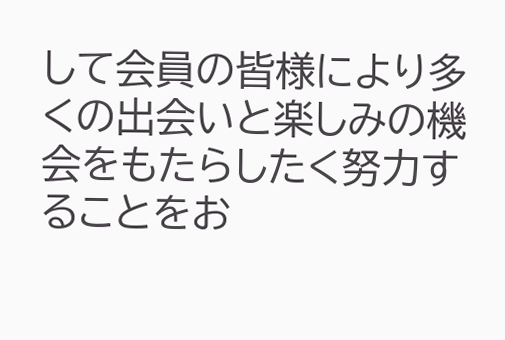して会員の皆様により多くの出会いと楽しみの機会をもたらしたく努力することをお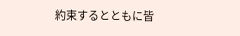約束するとともに皆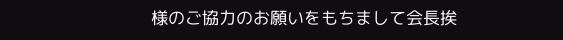様のご協力のお願いをもちまして会長挨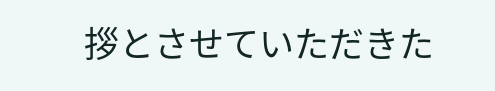拶とさせていただきた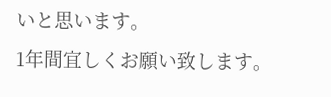いと思います。
1年間宜しくお願い致します。